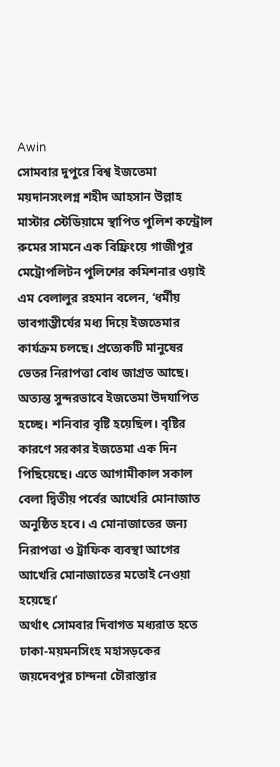Awin
সোমবার দুপুরে বিশ্ব ইজতেমা ময়দানসংলগ্ন শহীদ আহসান উল্লাহ মাস্টার স্টেডিয়ামে স্থাপিত পুলিশ কন্ট্রোল রুমের সামনে এক বিফ্রিংয়ে গাজীপুর মেট্রোপলিটন পুলিশের কমিশনার ওয়াই এম বেলালুর রহমান বলেন, ‘ধর্মীয় ভাবগাম্ভীর্যের মধ্য দিয়ে ইজতেমার কার্যক্রম চলছে। প্রত্যেকটি মানুষের ভেতর নিরাপত্তা বোধ জাগ্রত আছে। অত্যন্ত সুন্দরভাবে ইজতেমা উদযাপিত হচ্ছে। শনিবার বৃষ্টি হয়েছিল। বৃষ্টির কারণে সরকার ইজতেমা এক দিন পিছিয়েছে। এতে আগামীকাল সকাল বেলা দ্বিতীয় পর্বের আখেরি মোনাজাত অনুষ্ঠিত হবে। এ মোনাজাতের জন্য নিরাপত্তা ও ট্রাফিক ব্যবস্থা আগের আখেরি মোনাজাতের মতোই নেওয়া হয়েছে।’
অর্থাৎ সোমবার দিবাগত মধ্যরাত হতে ঢাকা-ময়মনসিংহ মহাসড়কের জয়দেবপুর চান্দনা চৌরাস্তার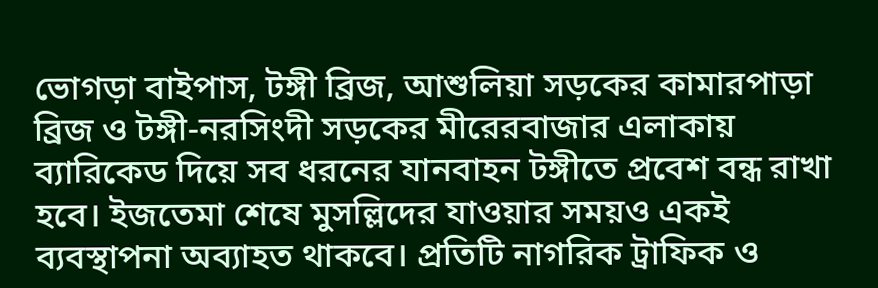ভোগড়া বাইপাস, টঙ্গী ব্রিজ, আশুলিয়া সড়কের কামারপাড়া ব্রিজ ও টঙ্গী-নরসিংদী সড়কের মীরেরবাজার এলাকায় ব্যারিকেড দিয়ে সব ধরনের যানবাহন টঙ্গীতে প্রবেশ বন্ধ রাখা হবে। ইজতেমা শেষে মুসল্লিদের যাওয়ার সময়ও একই ব্যবস্থাপনা অব্যাহত থাকবে। প্রতিটি নাগরিক ট্রাফিক ও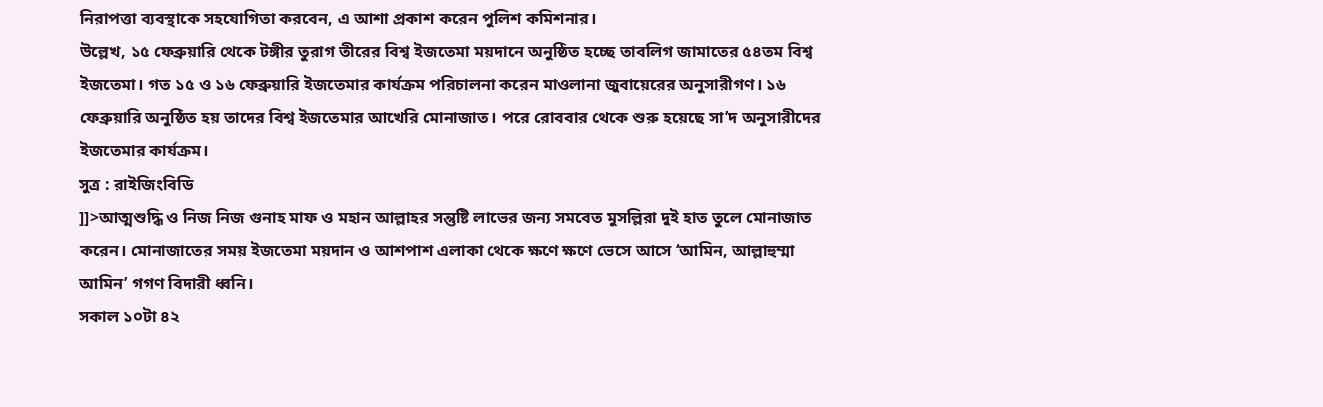নিরাপত্তা ব্যবস্থাকে সহযোগিতা করবেন, এ আশা প্রকাশ করেন পুলিশ কমিশনার।
উল্লেখ, ১৫ ফেব্রুয়ারি থেকে টঙ্গীর তুরাগ তীরের বিশ্ব ইজতেমা ময়দানে অনুষ্ঠিত হচ্ছে তাবলিগ জামাতের ৫৪তম বিশ্ব ইজতেমা। গত ১৫ ও ১৬ ফেব্রুয়ারি ইজতেমার কার্যক্রম পরিচালনা করেন মাওলানা জুবায়েরের অনুসারীগণ। ১৬ ফেব্রুয়ারি অনুষ্ঠিত হয় তাদের বিশ্ব ইজতেমার আখেরি মোনাজাত। পরে রোববার থেকে শুরু হয়েছে সা’দ অনুসারীদের ইজতেমার কার্যক্রম।
সুত্র : রাইজিংবিডি
]]>আত্মশুদ্ধি ও নিজ নিজ গুনাহ মাফ ও মহান আল্লাহর সন্তুষ্টি লাভের জন্য সমবেত মুসল্লিরা দুই হাত তুলে মোনাজাত করেন। মোনাজাতের সময় ইজতেমা ময়দান ও আশপাশ এলাকা থেকে ক্ষণে ক্ষণে ভেসে আসে ‘আমিন, আল্লাহুম্মা আমিন’ গগণ বিদারী ধ্বনি।
সকাল ১০টা ৪২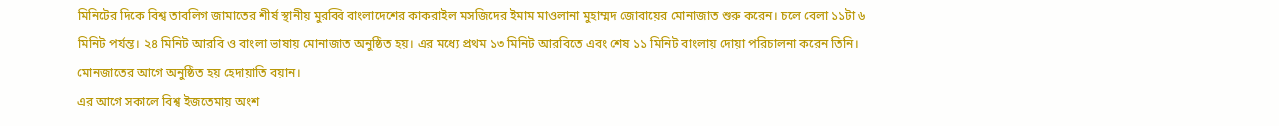মিনিটের দিকে বিশ্ব তাবলিগ জামাতের শীর্ষ স্থানীয় মুরব্বি বাংলাদেশের কাকরাইল মসজিদের ইমাম মাওলানা মুহাম্মদ জোবায়ের মোনাজাত শুরু করেন। চলে বেলা ১১টা ৬ মিনিট পর্যন্ত। ২৪ মিনিট আরবি ও বাংলা ভাষায় মোনাজাত অনুষ্ঠিত হয়। এর মধ্যে প্রথম ১৩ মিনিট আরবিতে এবং শেষ ১১ মিনিট বাংলায় দোয়া পরিচালনা করেন তিনি। মোনজাতের আগে অনুষ্ঠিত হয় হেদায়াতি বয়ান।
এর আগে সকালে বিশ্ব ইজতেমায় অংশ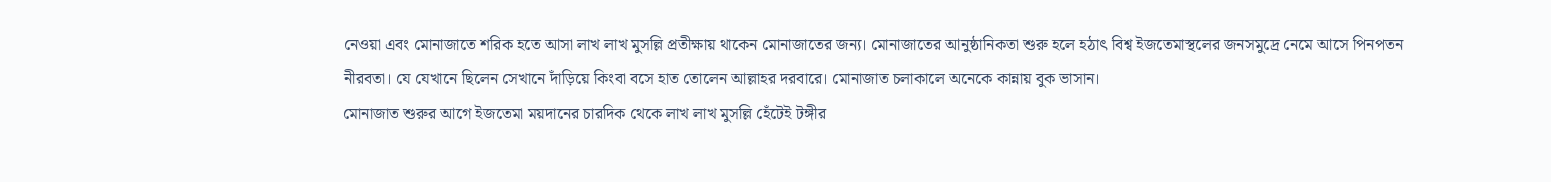নেওয়া এবং মোনাজাতে শরিক হতে আসা লাখ লাখ মুসল্লি প্রতীক্ষায় থাকেন মোনাজাতের জন্য। মোনাজাতের আনুষ্ঠানিকতা শুরু হলে হঠাৎ বিশ্ব ইজতেমাস্থলের জনসমুদ্রে নেমে আসে পিনপতন নীরবতা। যে যেখানে ছিলেন সেখানে দাঁড়িয়ে কিংবা বসে হাত তোলেন আল্লাহর দরবারে। মোনাজাত চলাকালে অনেকে কান্নায় বুক ভাসান।
মোনাজাত শুরুর আগে ইজতেমা ময়দানের চারদিক থেকে লাখ লাখ মুসল্লি হেঁটেই টঙ্গীর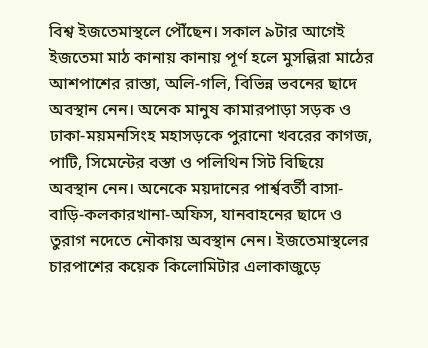বিশ্ব ইজতেমাস্থলে পৌঁছেন। সকাল ৯টার আগেই ইজতেমা মাঠ কানায় কানায় পূর্ণ হলে মুসল্লিরা মাঠের আশপাশের রাস্তা, অলি-গলি, বিভিন্ন ভবনের ছাদে অবস্থান নেন। অনেক মানুষ কামারপাড়া সড়ক ও ঢাকা-ময়মনসিংহ মহাসড়কে পুরানো খবরের কাগজ, পাটি, সিমেন্টের বস্তা ও পলিথিন সিট বিছিয়ে অবস্থান নেন। অনেকে ময়দানের পার্শ্ববর্তী বাসা-বাড়ি-কলকারখানা-অফিস, যানবাহনের ছাদে ও তুরাগ নদেতে নৌকায় অবস্থান নেন। ইজতেমাস্থলের চারপাশের কয়েক কিলোমিটার এলাকাজুড়ে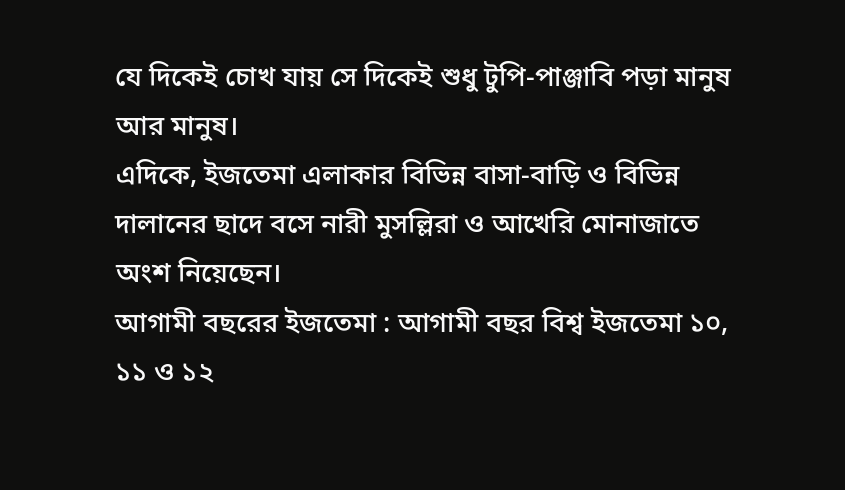যে দিকেই চোখ যায় সে দিকেই শুধু টুপি-পাঞ্জাবি পড়া মানুষ আর মানুষ।
এদিকে, ইজতেমা এলাকার বিভিন্ন বাসা-বাড়ি ও বিভিন্ন দালানের ছাদে বসে নারী মুসল্লিরা ও আখেরি মোনাজাতে অংশ নিয়েছেন।
আগামী বছরের ইজতেমা : আগামী বছর বিশ্ব ইজতেমা ১০, ১১ ও ১২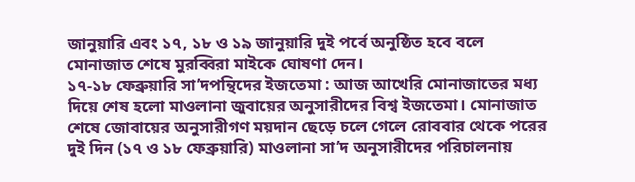জানুয়ারি এবং ১৭, ১৮ ও ১৯ জানুয়ারি দুই পর্বে অনুষ্ঠিত হবে বলে মোনাজাত শেষে মুরব্বিরা মাইকে ঘোষণা দেন।
১৭-১৮ ফেব্রুয়ারি সা’দপন্থিদের ইজতেমা : আজ আখেরি মোনাজাতের মধ্য দিয়ে শেষ হলো মাওলানা জুবায়ের অনুসারীদের বিশ্ব ইজতেমা। মোনাজাত শেষে জোবায়ের অনুসারীগণ ময়দান ছেড়ে চলে গেলে রোববার থেকে পরের দুই দিন (১৭ ও ১৮ ফেব্রুয়ারি) মাওলানা সা’দ অনুসারীদের পরিচালনায়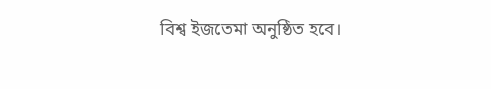বিশ্ব ইজতেমা অনুষ্ঠিত হবে।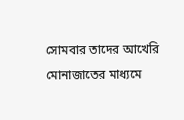সোমবার তাদের আখেরি মোনাজাতের মাধ্যমে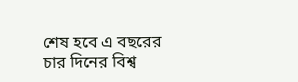শেষ হবে এ বছরের চার দিনের বিশ্ব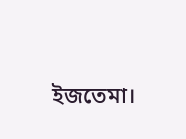ইজতেমা।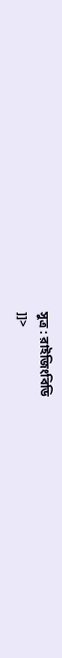সুত্র : রাইজিংবিডি
]]>